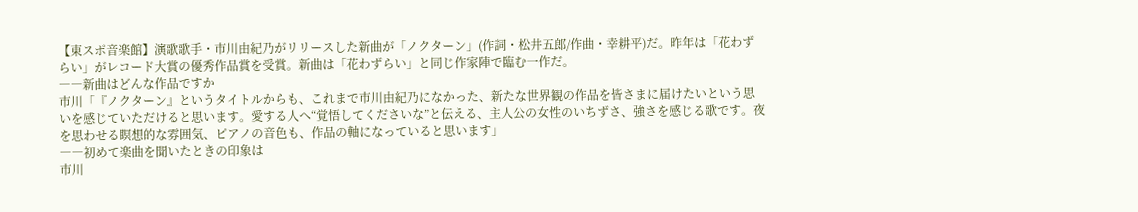【東スポ音楽館】演歌歌手・市川由紀乃がリリースした新曲が「ノクターン」(作詞・松井五郎/作曲・幸耕平)だ。昨年は「花わずらい」がレコード大賞の優秀作品賞を受賞。新曲は「花わずらい」と同じ作家陣で臨む一作だ。
――新曲はどんな作品ですか
市川「『ノクターン』というタイトルからも、これまで市川由紀乃になかった、新たな世界観の作品を皆さまに届けたいという思いを感じていただけると思います。愛する人へ“覚悟してくださいな”と伝える、主人公の女性のいちずさ、強さを感じる歌です。夜を思わせる瞑想的な雰囲気、ピアノの音色も、作品の軸になっていると思います」
――初めて楽曲を聞いたときの印象は
市川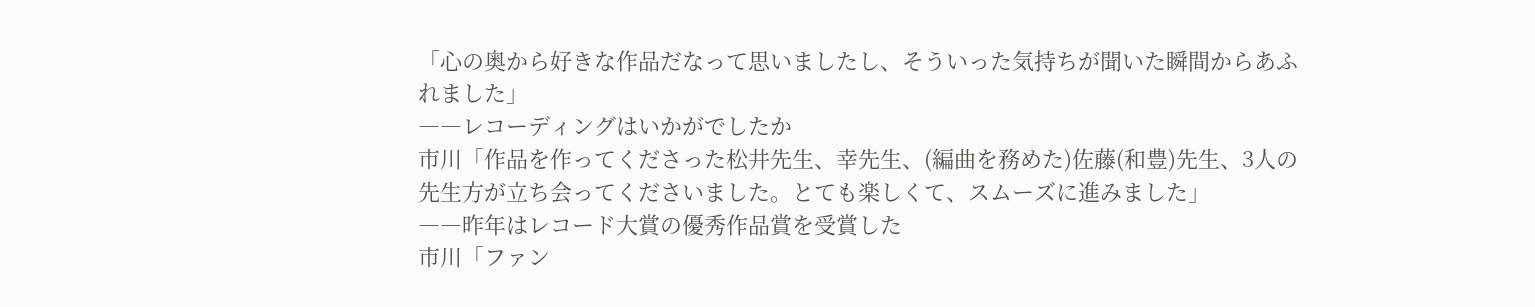「心の奥から好きな作品だなって思いましたし、そういった気持ちが聞いた瞬間からあふれました」
――レコーディングはいかがでしたか
市川「作品を作ってくださった松井先生、幸先生、(編曲を務めた)佐藤(和豊)先生、3人の先生方が立ち会ってくださいました。とても楽しくて、スムーズに進みました」
――昨年はレコード大賞の優秀作品賞を受賞した
市川「ファン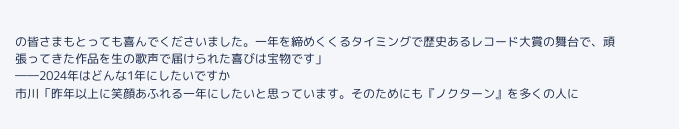の皆さまもとっても喜んでくださいました。一年を締めくくるタイミングで歴史あるレコード大賞の舞台で、頑張ってきた作品を生の歌声で届けられた喜びは宝物です」
――2024年はどんな1年にしたいですか
市川「昨年以上に笑顔あふれる一年にしたいと思っています。そのためにも『ノクターン』を多くの人に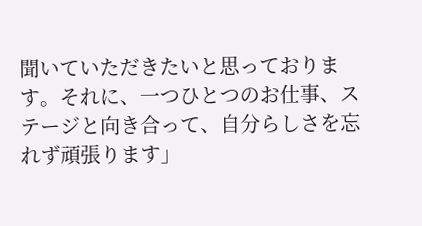聞いていただきたいと思っております。それに、一つひとつのお仕事、ステージと向き合って、自分らしさを忘れず頑張ります」